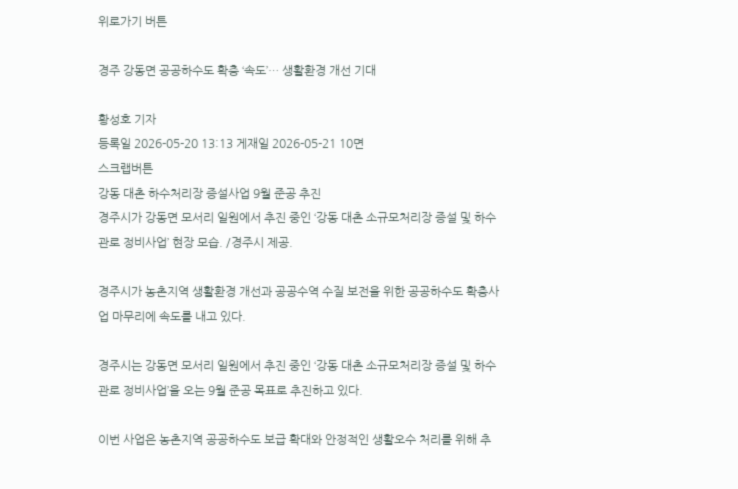위로가기 버튼

경주 강동면 공공하수도 확충 ‘속도’… 생활환경 개선 기대

황성호 기자
등록일 2026-05-20 13:13 게재일 2026-05-21 10면
스크랩버튼
강동 대촌 하수처리장 증설사업 9월 준공 추진
경주시가 강동면 모서리 일원에서 추진 중인 ‘강동 대촌 소규모처리장 증설 및 하수관로 정비사업’ 현장 모습. /경주시 제공.

경주시가 농촌지역 생활환경 개선과 공공수역 수질 보전을 위한 공공하수도 확충사업 마무리에 속도를 내고 있다.

경주시는 강동면 모서리 일원에서 추진 중인 ‘강동 대촌 소규모처리장 증설 및 하수관로 정비사업’을 오는 9월 준공 목표로 추진하고 있다.

이번 사업은 농촌지역 공공하수도 보급 확대와 안정적인 생활오수 처리를 위해 추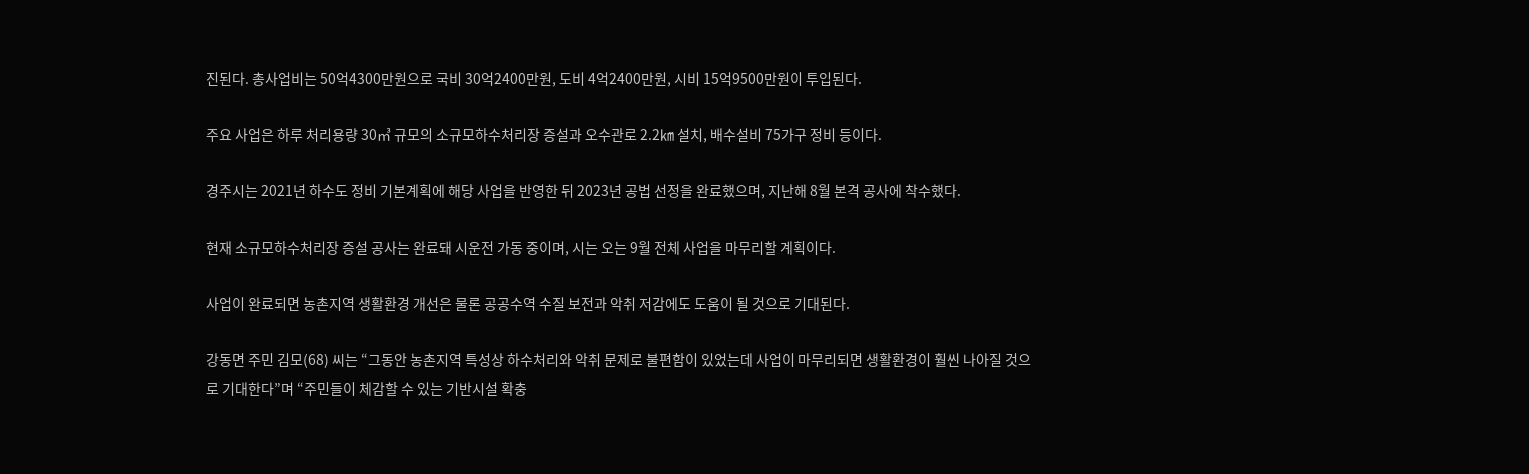진된다. 총사업비는 50억4300만원으로 국비 30억2400만원, 도비 4억2400만원, 시비 15억9500만원이 투입된다.

주요 사업은 하루 처리용량 30㎥ 규모의 소규모하수처리장 증설과 오수관로 2.2㎞ 설치, 배수설비 75가구 정비 등이다.

경주시는 2021년 하수도 정비 기본계획에 해당 사업을 반영한 뒤 2023년 공법 선정을 완료했으며, 지난해 8월 본격 공사에 착수했다.

현재 소규모하수처리장 증설 공사는 완료돼 시운전 가동 중이며, 시는 오는 9월 전체 사업을 마무리할 계획이다.

사업이 완료되면 농촌지역 생활환경 개선은 물론 공공수역 수질 보전과 악취 저감에도 도움이 될 것으로 기대된다.

강동면 주민 김모(68) 씨는 “그동안 농촌지역 특성상 하수처리와 악취 문제로 불편함이 있었는데 사업이 마무리되면 생활환경이 훨씬 나아질 것으로 기대한다”며 “주민들이 체감할 수 있는 기반시설 확충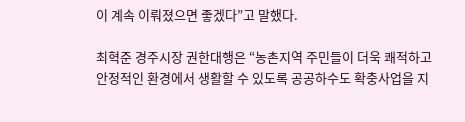이 계속 이뤄졌으면 좋겠다”고 말했다.

최혁준 경주시장 권한대행은 “농촌지역 주민들이 더욱 쾌적하고 안정적인 환경에서 생활할 수 있도록 공공하수도 확충사업을 지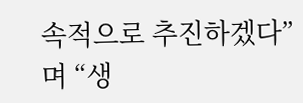속적으로 추진하겠다”며 “생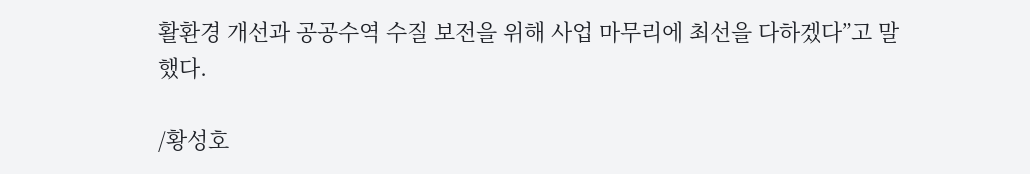활환경 개선과 공공수역 수질 보전을 위해 사업 마무리에 최선을 다하겠다”고 말했다.

/황성호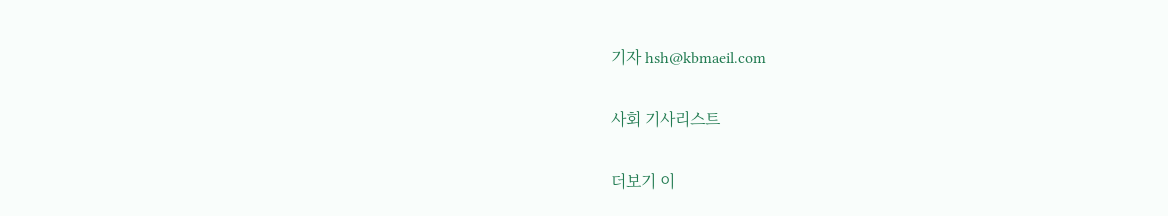기자 hsh@kbmaeil.com

사회 기사리스트

더보기 이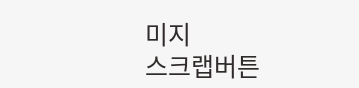미지
스크랩버튼